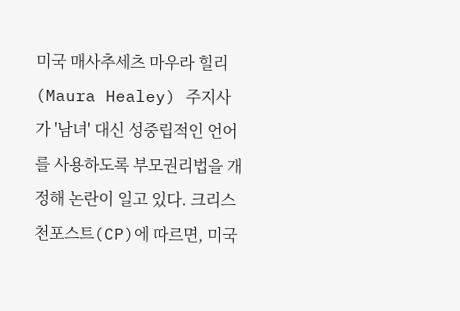미국 매사추세츠 마우라 힐리(Maura Healey) 주지사가 '남녀' 대신 성중립적인 언어를 사용하도록 부모권리법을 개정해 논란이 일고 있다. 크리스천포스트(CP)에 따르면, 미국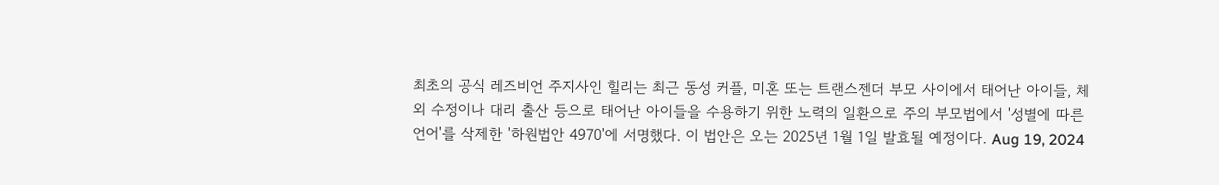최초의 공식 레즈비언 주지사인 힐리는 최근 동성 커플, 미혼 또는 트랜스젠더 부모 사이에서 태어난 아이들, 체외 수정이나 대리 출산 등으로 태어난 아이들을 수용하기 위한 노력의 일환으로 주의 부모법에서 '성별에 따른 언어'를 삭제한 '하원법안 4970'에 서명했다. 이 법안은 오는 2025년 1월 1일 발효될 예정이다. Aug 19, 2024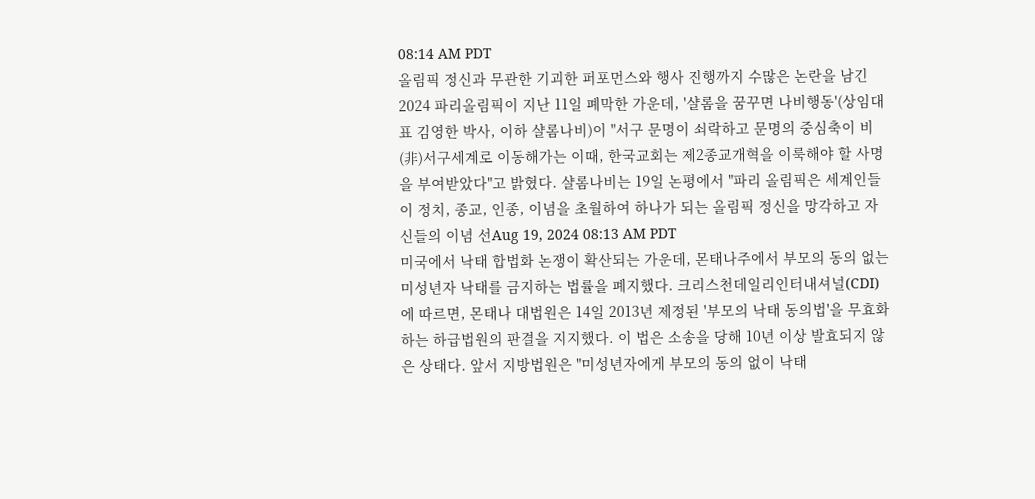08:14 AM PDT
올림픽 정신과 무관한 기괴한 퍼포먼스와 행사 진행까지 수많은 논란을 남긴 2024 파리올림픽이 지난 11일 폐막한 가운데, '샬롬을 꿈꾸면 나비행동'(상임대표 김영한 박사, 이하 샬롬나비)이 "서구 문명이 쇠락하고 문명의 중심축이 비(非)서구세계로 이동해가는 이때, 한국교회는 제2종교개혁을 이룩해야 할 사명을 부여받았다"고 밝혔다. 샬롬나비는 19일 논평에서 "파리 올림픽은 세계인들이 정치, 종교, 인종, 이념을 초월하여 하나가 되는 올림픽 정신을 망각하고 자신들의 이념 선Aug 19, 2024 08:13 AM PDT
미국에서 낙태 합법화 논쟁이 확산되는 가운데, 몬태나주에서 부모의 동의 없는 미성년자 낙태를 금지하는 법률을 폐지했다. 크리스천데일리인터내셔널(CDI)에 따르면, 몬태나 대법원은 14일 2013년 제정된 '부모의 낙태 동의법'을 무효화하는 하급법원의 판결을 지지했다. 이 법은 소송을 당해 10년 이상 발효되지 않은 상태다. 앞서 지방법원은 "미성년자에게 부모의 동의 없이 낙태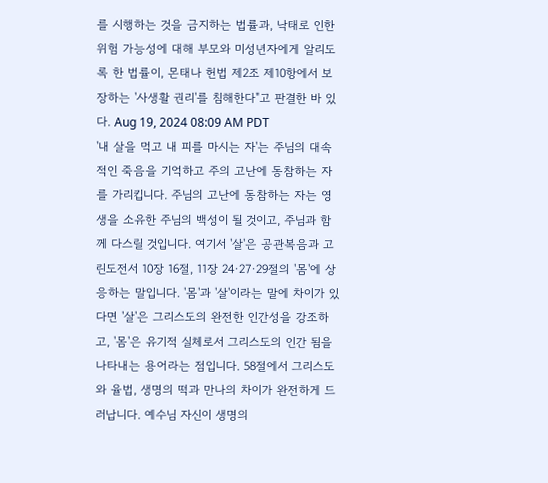를 시행하는 것을 금지하는 법률과, 낙태로 인한 위험 가능성에 대해 부모와 미성년자에게 알리도록 한 법률이, 몬태나 헌법 제2조 제10항에서 보장하는 '사생활 권리'를 침해한다"고 판결한 바 있다. Aug 19, 2024 08:09 AM PDT
'내 살을 먹고 내 피를 마시는 자'는 주님의 대속적인 죽음을 기억하고 주의 고난에 동참하는 자를 가리킵니다. 주님의 고난에 동참하는 자는 영생을 소유한 주님의 백성이 될 것이고, 주님과 함께 다스릴 것입니다. 여기서 '살'은 공관복음과 고린도전서 10장 16절, 11장 24·27·29절의 '몸'에 상응하는 말입니다. '몸'과 '살'이라는 말에 차이가 있다면 '살'은 그리스도의 완전한 인간성을 강조하고, '몸'은 유기적 실체로서 그리스도의 인간 됨을 나타내는 용어라는 점입니다. 58절에서 그리스도와 율법, 생명의 떡과 만나의 차이가 완전하게 드러납니다. 예수님 자신이 생명의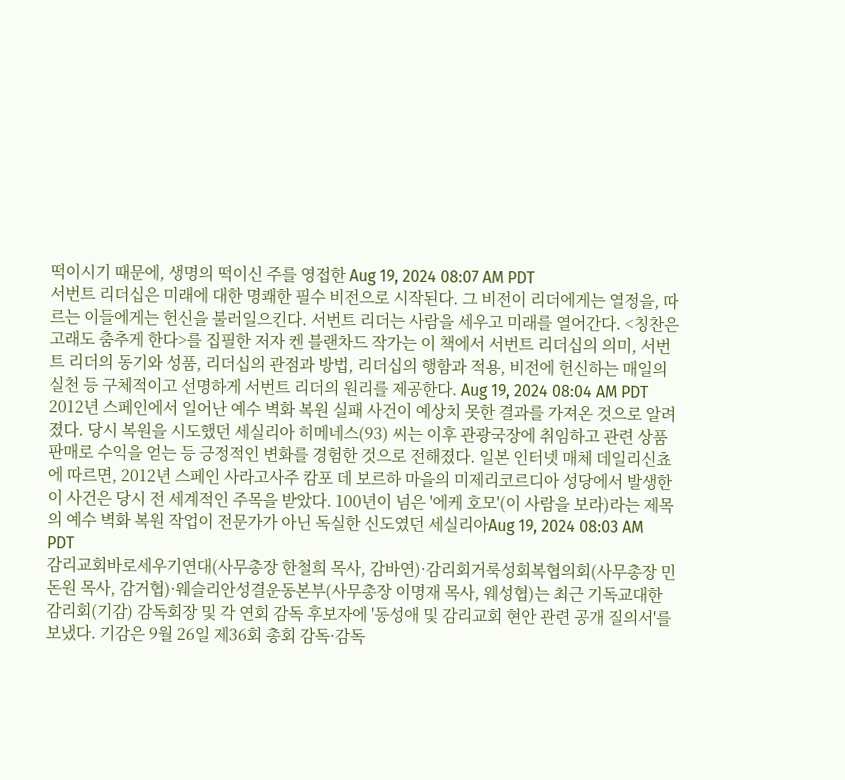떡이시기 때문에, 생명의 떡이신 주를 영접한 Aug 19, 2024 08:07 AM PDT
서번트 리더십은 미래에 대한 명쾌한 필수 비전으로 시작된다. 그 비전이 리더에게는 열정을, 따르는 이들에게는 헌신을 불러일으킨다. 서번트 리더는 사람을 세우고 미래를 열어간다. <칭찬은 고래도 춤추게 한다>를 집필한 저자 켄 블랜차드 작가는 이 책에서 서번트 리더십의 의미, 서번트 리더의 동기와 성품, 리더십의 관점과 방법, 리더십의 행함과 적용, 비전에 헌신하는 매일의 실천 등 구체적이고 선명하게 서번트 리더의 원리를 제공한다. Aug 19, 2024 08:04 AM PDT
2012년 스페인에서 일어난 예수 벽화 복원 실패 사건이 예상치 못한 결과를 가져온 것으로 알려졌다. 당시 복원을 시도했던 세실리아 히메네스(93) 씨는 이후 관광국장에 취임하고 관련 상품 판매로 수익을 얻는 등 긍정적인 변화를 경험한 것으로 전해졌다. 일본 인터넷 매체 데일리신쵸에 따르면, 2012년 스페인 사라고사주 캄포 데 보르하 마을의 미제리코르디아 성당에서 발생한 이 사건은 당시 전 세계적인 주목을 받았다. 100년이 넘은 '에케 호모'(이 사람을 보라)라는 제목의 예수 벽화 복원 작업이 전문가가 아닌 독실한 신도였던 세실리아Aug 19, 2024 08:03 AM PDT
감리교회바로세우기연대(사무총장 한철희 목사, 감바연)·감리회거룩성회복협의회(사무총장 민돈원 목사, 감거협)·웨슬리안성결운동본부(사무총장 이명재 목사, 웨성협)는 최근 기독교대한감리회(기감) 감독회장 및 각 연회 감독 후보자에 '동성애 및 감리교회 현안 관련 공개 질의서'를 보냈다. 기감은 9월 26일 제36회 총회 감독·감독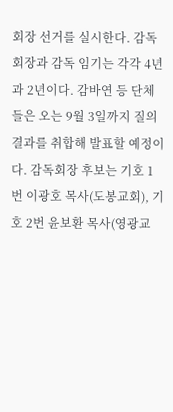회장 선거를 실시한다. 감독회장과 감독 임기는 각각 4년과 2년이다. 감바연 등 단체들은 오는 9월 3일까지 질의 결과를 취합해 발표할 예정이다. 감독회장 후보는 기호 1번 이광호 목사(도봉교회), 기호 2번 윤보환 목사(영광교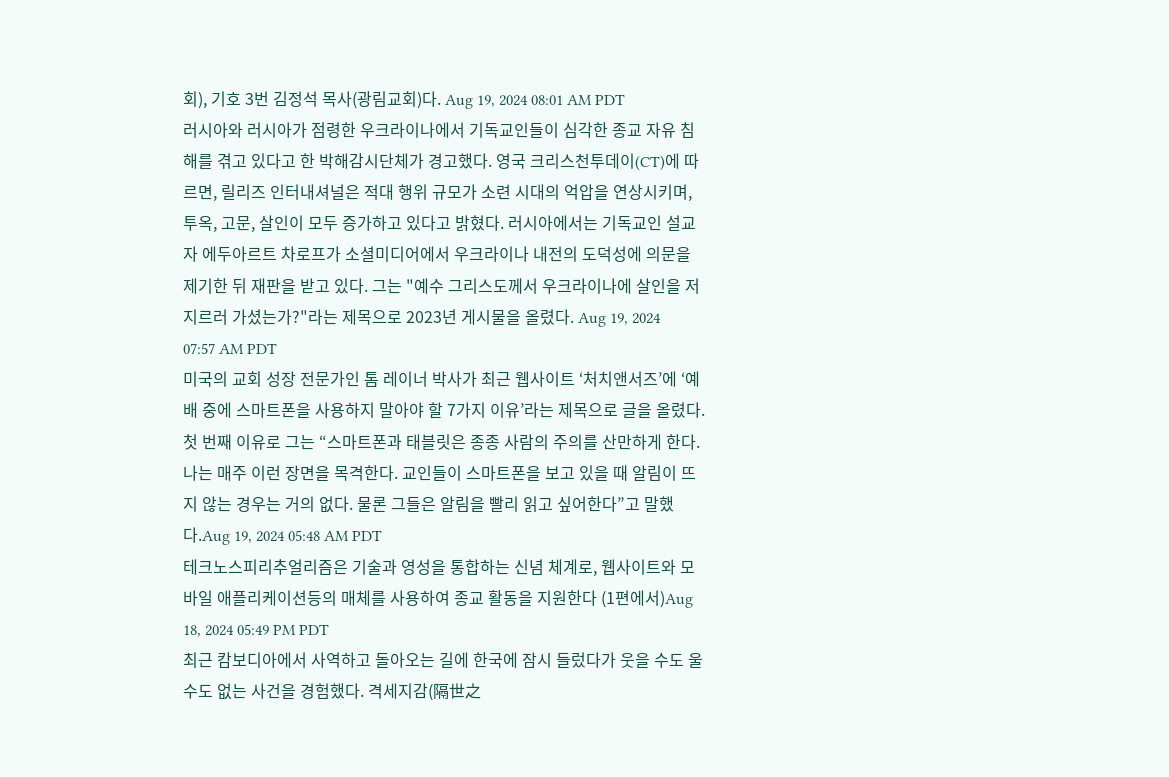회), 기호 3번 김정석 목사(광림교회)다. Aug 19, 2024 08:01 AM PDT
러시아와 러시아가 점령한 우크라이나에서 기독교인들이 심각한 종교 자유 침해를 겪고 있다고 한 박해감시단체가 경고했다. 영국 크리스천투데이(CT)에 따르면, 릴리즈 인터내셔널은 적대 행위 규모가 소련 시대의 억압을 연상시키며, 투옥, 고문, 살인이 모두 증가하고 있다고 밝혔다. 러시아에서는 기독교인 설교자 에두아르트 차로프가 소셜미디어에서 우크라이나 내전의 도덕성에 의문을 제기한 뒤 재판을 받고 있다. 그는 "예수 그리스도께서 우크라이나에 살인을 저지르러 가셨는가?"라는 제목으로 2023년 게시물을 올렸다. Aug 19, 2024 07:57 AM PDT
미국의 교회 성장 전문가인 톰 레이너 박사가 최근 웹사이트 ‘처치앤서즈’에 ‘예배 중에 스마트폰을 사용하지 말아야 할 7가지 이유’라는 제목으로 글을 올렸다. 첫 번째 이유로 그는 “스마트폰과 태블릿은 종종 사람의 주의를 산만하게 한다. 나는 매주 이런 장면을 목격한다. 교인들이 스마트폰을 보고 있을 때 알림이 뜨지 않는 경우는 거의 없다. 물론 그들은 알림을 빨리 읽고 싶어한다”고 말했다.Aug 19, 2024 05:48 AM PDT
테크노스피리추얼리즘은 기술과 영성을 통합하는 신념 체계로, 웹사이트와 모바일 애플리케이션등의 매체를 사용하여 종교 활동을 지원한다 (1편에서)Aug 18, 2024 05:49 PM PDT
최근 캄보디아에서 사역하고 돌아오는 길에 한국에 잠시 들렀다가 웃을 수도 울 수도 없는 사건을 경험했다. 격세지감(隔世之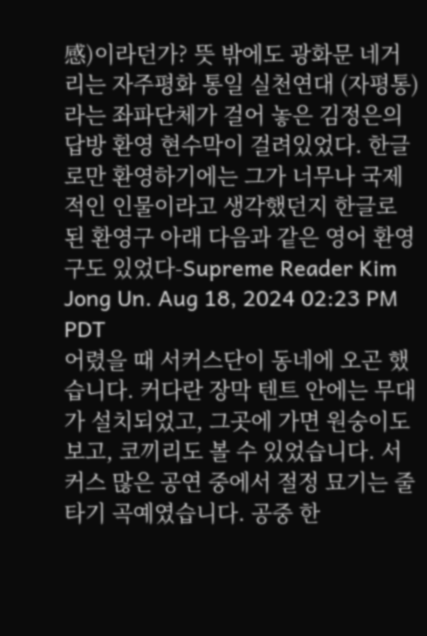感)이라던가? 뜻 밖에도 광화문 네거리는 자주평화 통일 실천연대 (자평통)라는 좌파단체가 걸어 놓은 김정은의 답방 환영 현수막이 걸려있었다. 한글로만 환영하기에는 그가 너무나 국제적인 인물이라고 생각했던지 한글로 된 환영구 아래 다음과 같은 영어 환영구도 있었다-Supreme Reader Kim Jong Un. Aug 18, 2024 02:23 PM PDT
어렸을 때 서커스단이 동네에 오곤 했습니다. 커다란 장막 텐트 안에는 무대가 설치되었고, 그곳에 가면 원숭이도 보고, 코끼리도 볼 수 있었습니다. 서커스 많은 공연 중에서 절정 묘기는 줄타기 곡예였습니다. 공중 한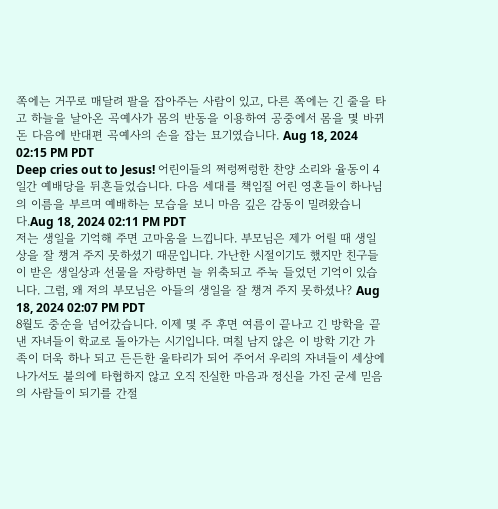쪽에는 거꾸로 매달려 팔을 잡아주는 사람이 있고, 다른 쪽에는 긴 줄을 타고 하늘을 날아온 곡예사가 몸의 반동을 이용하여 공중에서 몸을 몇 바뀌 돈 다음에 반대편 곡예사의 손을 잡는 묘기였습니다. Aug 18, 2024 02:15 PM PDT
Deep cries out to Jesus! 어린이들의 쩌렁쩌렁한 찬양 소리와 율동이 4일간 예배당을 뒤흔들었습니다. 다음 세대를 책임질 어린 영혼들이 하나님의 이름을 부르며 예배하는 모습을 보니 마음 깊은 감동이 밀려왔습니다.Aug 18, 2024 02:11 PM PDT
저는 생일을 기억해 주면 고마움을 느낍니다. 부모님은 제가 어릴 때 생일상을 잘 챙겨 주지 못하셨기 때문입니다. 가난한 시절이기도 했지만 친구들이 받은 생일상과 선물을 자랑하면 늘 위축되고 주눅 들었던 기억이 있습니다. 그럼, 왜 저의 부모님은 아들의 생일을 잘 챙겨 주지 못하셨나? Aug 18, 2024 02:07 PM PDT
8월도 중순을 넘어갔습니다. 이제 몇 주 후면 여름이 끝나고 긴 방학을 끝낸 자녀들이 학교로 돌아가는 시기입니다. 며칠 남지 않은 이 방학 기간 가족이 더욱 하나 되고 든든한 울타리가 되어 주어서 우리의 자녀들이 세상에 나가서도 불의에 타협하지 않고 오직 진실한 마음과 정신을 가진 굳세 믿음의 사람들이 되기를 간절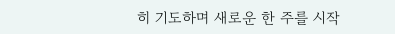히 기도하며 새로운 한 주를 시작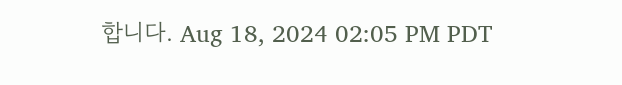합니다. Aug 18, 2024 02:05 PM PDT